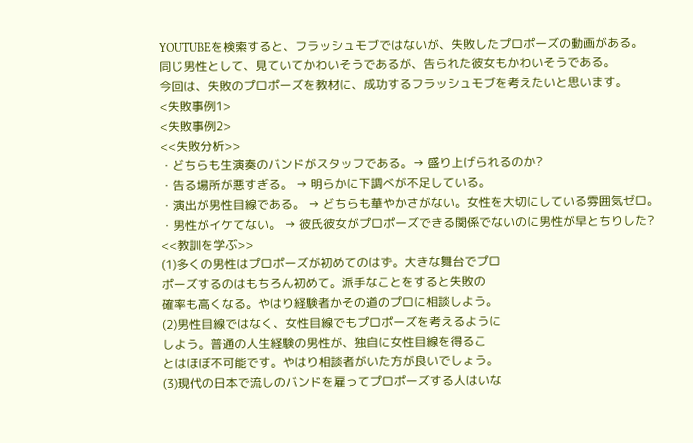YOUTUBEを検索すると、フラッシュモブではないが、失敗したプロポーズの動画がある。
同じ男性として、見ていてかわいそうであるが、告られた彼女もかわいそうである。
今回は、失敗のプロポーズを教材に、成功するフラッシュモブを考えたいと思います。
<失敗事例1>
<失敗事例2>
<<失敗分析>>
・どちらも生演奏のバンドがスタッフである。→ 盛り上げられるのか?
・告る場所が悪すぎる。 → 明らかに下調べが不足している。
・演出が男性目線である。 → どちらも華やかさがない。女性を大切にしている雰囲気ゼロ。
・男性がイケてない。 → 彼氏彼女がプロポーズできる関係でないのに男性が早とちりした?
<<教訓を学ぶ>>
(1)多くの男性はプロポーズが初めてのはず。大きな舞台でプロ
ポーズするのはもちろん初めて。派手なことをすると失敗の
確率も高くなる。やはり経験者かその道のプロに相談しよう。
(2)男性目線ではなく、女性目線でもプロポーズを考えるように
しよう。普通の人生経験の男性が、独自に女性目線を得るこ
とはほぼ不可能です。やはり相談者がいた方が良いでしょう。
(3)現代の日本で流しのバンドを雇ってプロポーズする人はいな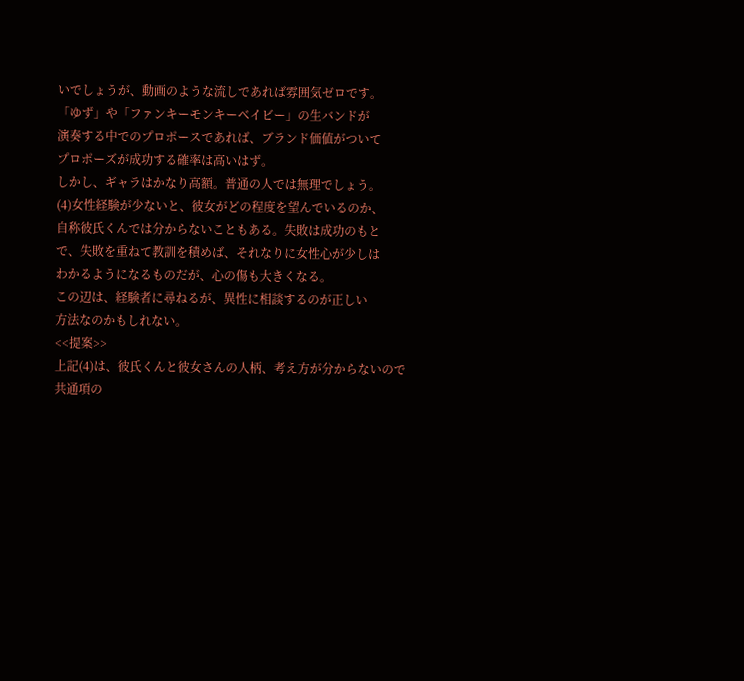いでしょうが、動画のような流しであれば雰囲気ゼロです。
「ゆず」や「ファンキーモンキーベイビー」の生バンドが
演奏する中でのプロポースであれば、ブランド価値がついて
プロポーズが成功する確率は高いはず。
しかし、ギャラはかなり高額。普通の人では無理でしょう。
(4)女性経験が少ないと、彼女がどの程度を望んでいるのか、
自称彼氏くんでは分からないこともある。失敗は成功のもと
で、失敗を重ねて教訓を積めば、それなりに女性心が少しは
わかるようになるものだが、心の傷も大きくなる。
この辺は、経験者に尋ねるが、異性に相談するのが正しい
方法なのかもしれない。
<<提案>>
上記(4)は、彼氏くんと彼女さんの人柄、考え方が分からないので共通項の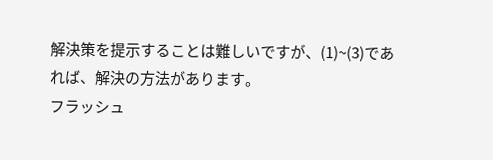解決策を提示することは難しいですが、(1)~(3)であれば、解決の方法があります。
フラッシュ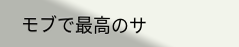モブで最高のサ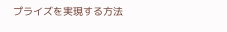プライズを実現する方法